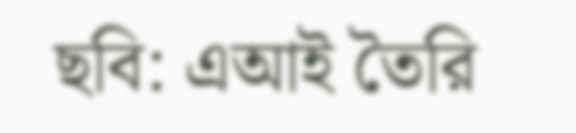ছবি: এআই তৈরি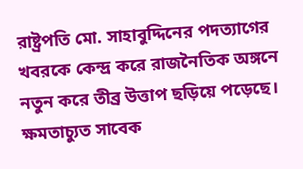রাষ্ট্রপতি মো. সাহাবুদ্দিনের পদত্যাগের খবরকে কেন্দ্র করে রাজনৈতিক অঙ্গনে নতুন করে তীব্র উত্তাপ ছড়িয়ে পড়েছে। ক্ষমতাচ্যুত সাবেক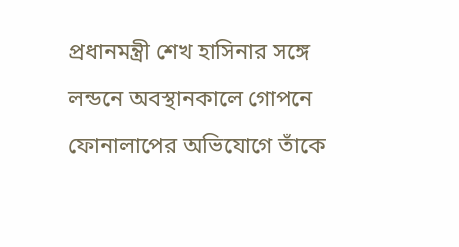প্রধানমন্ত্রী শেখ হাসিনার সঙ্গে লন্ডনে অবস্থানকালে গোপনে ফোনালাপের অভিযোগে তাঁকে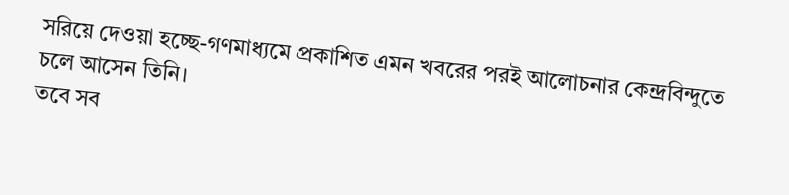সরিয়ে দেওয়া হচ্ছে-গণমাধ্যমে প্রকাশিত এমন খবরের পরই আলোচনার কেন্দ্রবিন্দুতে চলে আসেন তিনি।
তবে সব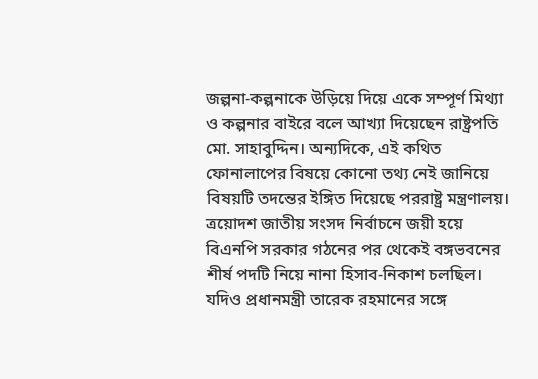জল্পনা-কল্পনাকে উড়িয়ে দিয়ে একে সম্পূর্ণ মিথ্যা ও কল্পনার বাইরে বলে আখ্যা দিয়েছেন রাষ্ট্রপতি মো. সাহাবুদ্দিন। অন্যদিকে, এই কথিত ফোনালাপের বিষয়ে কোনো তথ্য নেই জানিয়ে বিষয়টি তদন্তের ইঙ্গিত দিয়েছে পররাষ্ট্র মন্ত্রণালয়।
ত্রয়োদশ জাতীয় সংসদ নির্বাচনে জয়ী হয়ে বিএনপি সরকার গঠনের পর থেকেই বঙ্গভবনের শীর্ষ পদটি নিয়ে নানা হিসাব-নিকাশ চলছিল। যদিও প্রধানমন্ত্রী তারেক রহমানের সঙ্গে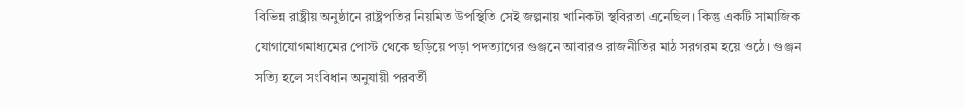বিভিন্ন রাষ্ট্রীয় অনুষ্ঠানে রাষ্ট্রপতির নিয়মিত উপস্থিতি সেই জল্পনায় খানিকটা স্থবিরতা এনেছিল। কিন্তু একটি সামাজিক যোগাযোগমাধ্যমের পোস্ট থেকে ছড়িয়ে পড়া পদত্যাগের গুঞ্জনে আবারও রাজনীতির মাঠ সরগরম হয়ে ওঠে। গুঞ্জন সত্যি হলে সংবিধান অনুযায়ী পরবর্তী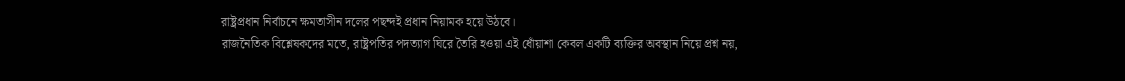রাষ্ট্রপ্রধান নির্বাচনে ক্ষমতাসীন দলের পছন্দই প্রধান নিয়ামক হয়ে উঠবে।
রাজনৈতিক বিশ্লেষকদের মতে, রাষ্ট্রপতির পদত্যাগ ঘিরে তৈরি হওয়া এই ধোঁয়াশা কেবল একটি ব্যক্তির অবস্থান নিয়ে প্রশ্ন নয়,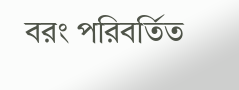বরং পরিবর্তিত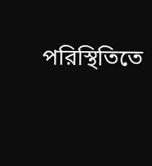পরিস্থিতিতে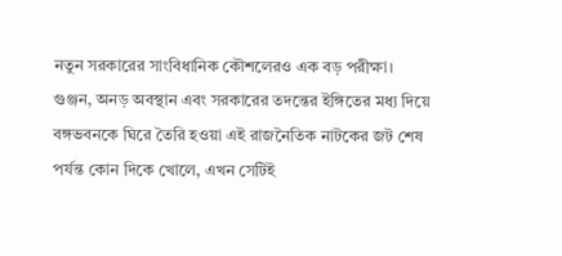নতুন সরকারের সাংবিধানিক কৌশলেরও এক বড় পরীক্ষা। গুঞ্জন, অনড় অবস্থান এবং সরকারের তদন্তের ইঙ্গিতের মধ্য দিয়ে বঙ্গভবনকে ঘিরে তৈরি হওয়া এই রাজনৈতিক নাটকের জট শেষ পর্যন্ত কোন দিকে খোলে, এখন সেটিই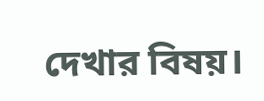দেখার বিষয়।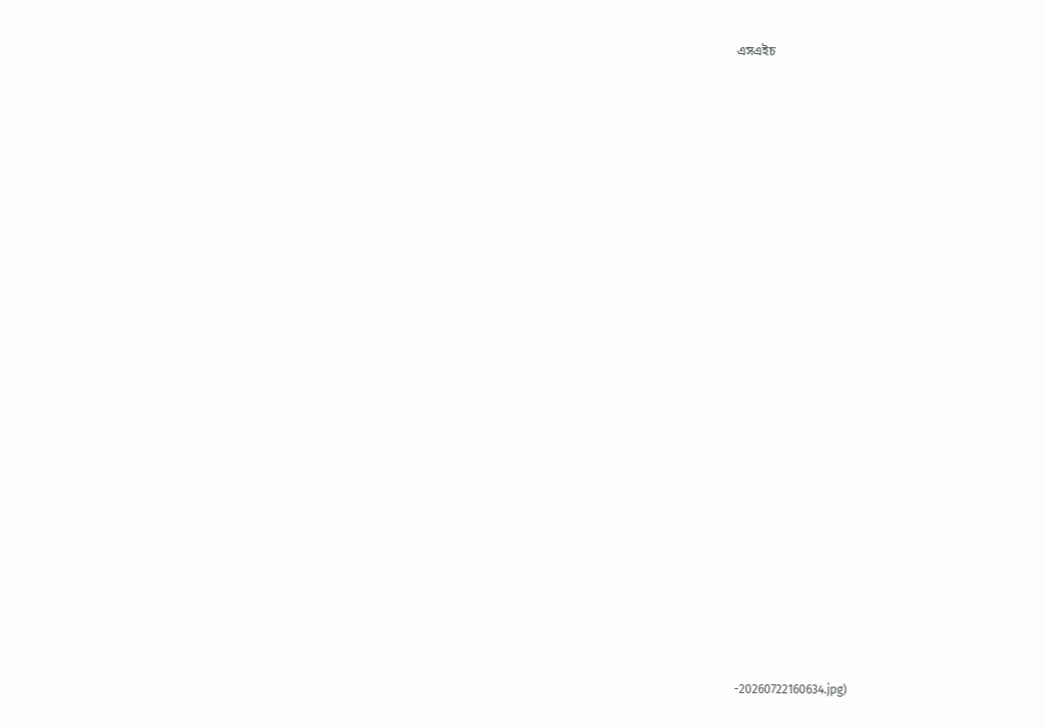এসএইচ






























-20260722160634.jpg)